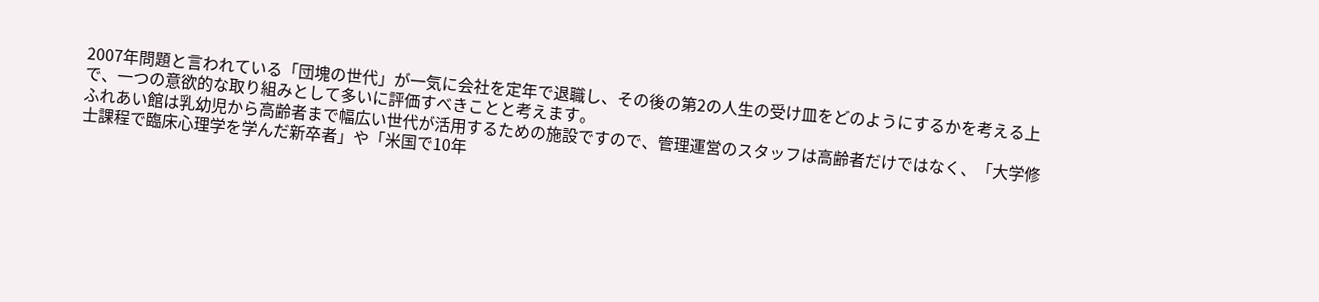2007年問題と言われている「団塊の世代」が一気に会社を定年で退職し、その後の第2の人生の受け皿をどのようにするかを考える上で、一つの意欲的な取り組みとして多いに評価すべきことと考えます。
ふれあい館は乳幼児から高齢者まで幅広い世代が活用するための施設ですので、管理運営のスタッフは高齢者だけではなく、「大学修士課程で臨床心理学を学んだ新卒者」や「米国で10年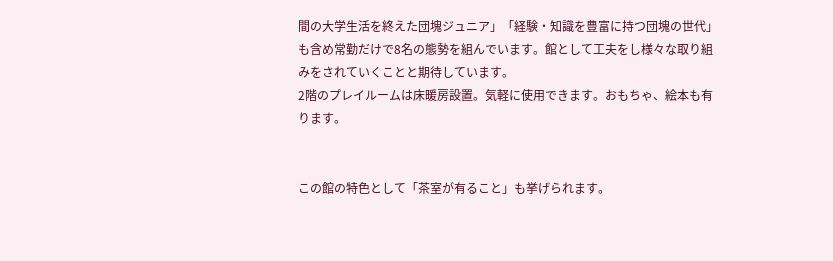間の大学生活を終えた団塊ジュニア」「経験・知識を豊富に持つ団塊の世代」も含め常勤だけで8名の態勢を組んでいます。館として工夫をし様々な取り組みをされていくことと期待しています。
2階のプレイルームは床暖房設置。気軽に使用できます。おもちゃ、絵本も有ります。


この館の特色として「茶室が有ること」も挙げられます。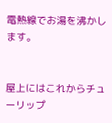電熱線でお湯を沸かします。


屋上にはこれからチューリップ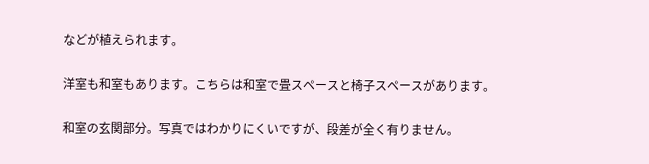などが植えられます。

洋室も和室もあります。こちらは和室で畳スペースと椅子スペースがあります。

和室の玄関部分。写真ではわかりにくいですが、段差が全く有りません。